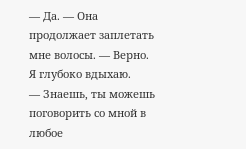— Да. — Она продолжает заплетать мне волосы. — Верно.
Я глубоко вдыхаю.
— Знаешь, ты можешь поговорить со мной в любое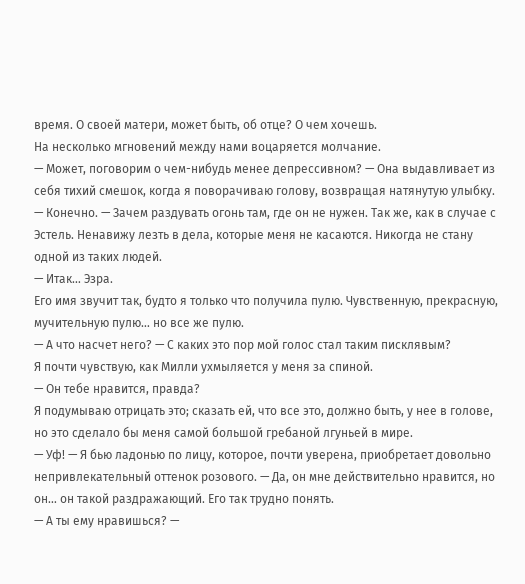время. О своей матери, может быть, об отце? О чем хочешь.
На несколько мгновений между нами воцаряется молчание.
— Может, поговорим о чем-нибудь менее депрессивном? — Она выдавливает из себя тихий смешок, когда я поворачиваю голову, возвращая натянутую улыбку.
— Конечно. — Зачем раздувать огонь там, где он не нужен. Так же, как в случае с Эстель. Ненавижу лезть в дела, которые меня не касаются. Никогда не стану одной из таких людей.
— Итак… Эзра.
Его имя звучит так, будто я только что получила пулю. Чувственную, прекрасную, мучительную пулю… но все же пулю.
— А что насчет него? — С каких это пор мой голос стал таким писклявым?
Я почти чувствую, как Милли ухмыляется у меня за спиной.
— Он тебе нравится, правда?
Я подумываю отрицать это; сказать ей, что все это, должно быть, у нее в голове, но это сделало бы меня самой большой гребаной лгуньей в мире.
— Уф! — Я бью ладонью по лицу, которое, почти уверена, приобретает довольно непривлекательный оттенок розового. — Да, он мне действительно нравится, но он… он такой раздражающий. Его так трудно понять.
— А ты ему нравишься? —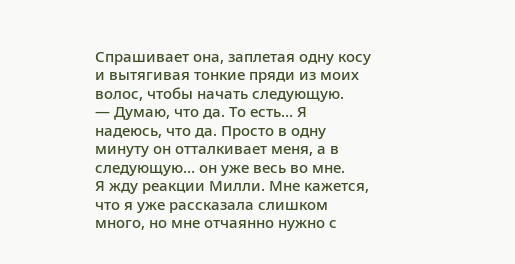Спрашивает она, заплетая одну косу и вытягивая тонкие пряди из моих волос, чтобы начать следующую.
— Думаю, что да. То есть… Я надеюсь, что да. Просто в одну минуту он отталкивает меня, а в следующую… он уже весь во мне.
Я жду реакции Милли. Мне кажется, что я уже рассказала слишком много, но мне отчаянно нужно с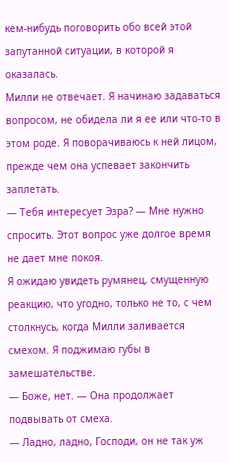кем-нибудь поговорить обо всей этой запутанной ситуации, в которой я оказалась.
Милли не отвечает. Я начинаю задаваться вопросом, не обидела ли я ее или что-то в этом роде. Я поворачиваюсь к ней лицом, прежде чем она успевает закончить заплетать.
— Тебя интересует Эзра? — Мне нужно спросить. Этот вопрос уже долгое время не дает мне покоя.
Я ожидаю увидеть румянец, смущенную реакцию, что угодно, только не то, с чем столкнусь, когда Милли заливается смехом. Я поджимаю губы в замешательстве.
— Боже, нет. — Она продолжает подвывать от смеха.
— Ладно, ладно, Господи, он не так уж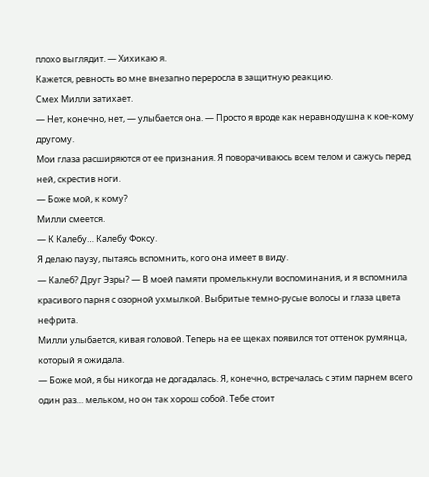плохо выглядит. — Хихикаю я.
Кажется, ревность во мне внезапно переросла в защитную реакцию.
Смех Милли затихает.
— Нет, конечно, нет, — улыбается она. — Просто я вроде как неравнодушна к кое-кому другому.
Мои глаза расширяются от ее признания. Я поворачиваюсь всем телом и сажусь перед ней, скрестив ноги.
— Боже мой, к кому?
Милли смеется.
— К Калебу… Калебу Фоксу.
Я делаю паузу, пытаясь вспомнить, кого она имеет в виду.
— Калеб? Друг Эзры? — В моей памяти промелькнули воспоминания, и я вспомнила красивого парня с озорной ухмылкой. Выбритые темно-русые волосы и глаза цвета нефрита.
Милли улыбается, кивая головой. Теперь на ее щеках появился тот оттенок румянца, который я ожидала.
— Боже мой, я бы никогда не догадалась. Я, конечно, встречалась с этим парнем всего один раз… мельком, но он так хорош собой. Тебе стоит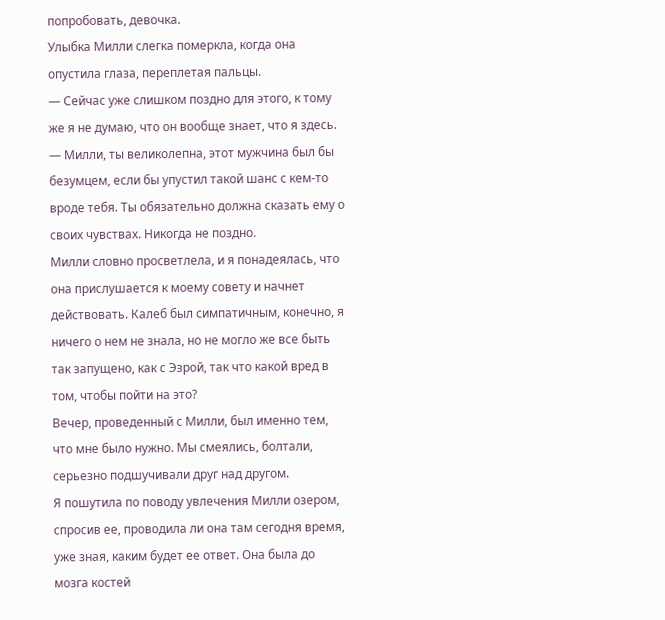попробовать, девочка.
Улыбка Милли слегка померкла, когда она опустила глаза, переплетая пальцы.
— Сейчас уже слишком поздно для этого, к тому же я не думаю, что он вообще знает, что я здесь.
— Милли, ты великолепна, этот мужчина был бы безумцем, если бы упустил такой шанс с кем-то вроде тебя. Ты обязательно должна сказать ему о своих чувствах. Никогда не поздно.
Милли словно просветлела, и я понадеялась, что она прислушается к моему совету и начнет действовать. Калеб был симпатичным, конечно, я ничего о нем не знала, но не могло же все быть так запущено, как с Эзрой, так что какой вред в том, чтобы пойти на это?
Вечер, проведенный с Милли, был именно тем, что мне было нужно. Мы смеялись, болтали, серьезно подшучивали друг над другом.
Я пошутила по поводу увлечения Милли озером, спросив ее, проводила ли она там сегодня время, уже зная, каким будет ее ответ. Она была до мозга костей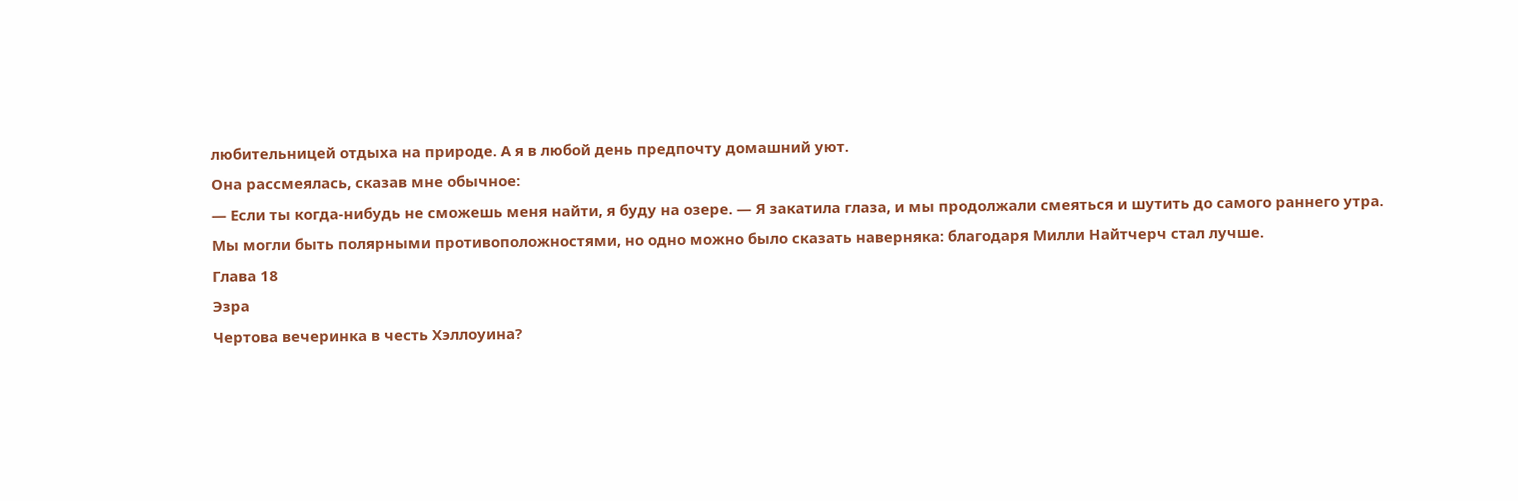любительницей отдыха на природе. А я в любой день предпочту домашний уют.
Она рассмеялась, сказав мне обычное:
— Если ты когда-нибудь не сможешь меня найти, я буду на озере. — Я закатила глаза, и мы продолжали смеяться и шутить до самого раннего утра.
Мы могли быть полярными противоположностями, но одно можно было сказать наверняка: благодаря Милли Найтчерч стал лучше.
Глава 18
Эзра
Чертова вечеринка в честь Хэллоуина?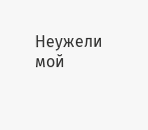Неужели мой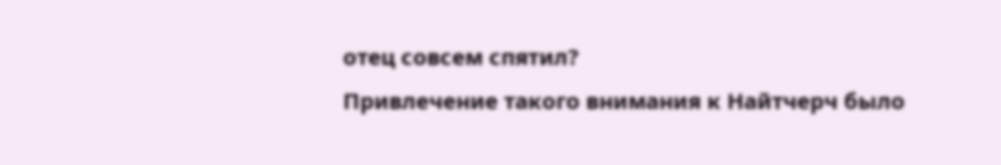отец совсем спятил?
Привлечение такого внимания к Найтчерч было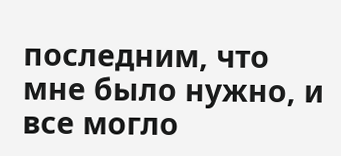последним, что мне было нужно, и все могло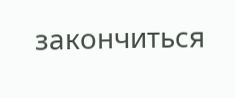закончиться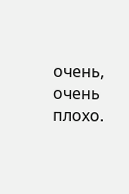очень, очень плохо.